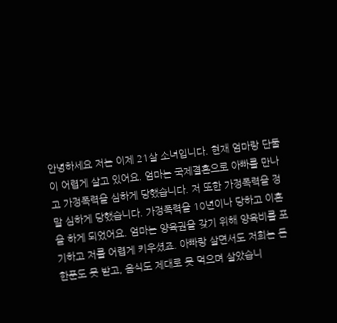안녕하세요 저는 이제 21살 소녀입니다. 현재 엄마랑 단둘이 어렵게 살고 있어요. 엄마는 국제결혼으로 아빠를 만나고 가정폭력을 심하게 당했습니다. 저 또한 가정폭력을 정말 심하게 당했습니다. 가정폭력을 10년이나 당하고 이혼을 하게 되었어요. 엄마는 양육권을 갖기 위해 양육비를 포기하고 저를 어렵게 키우셨죠. 아빠랑 살면서도 저희는 돈 한푼도 못 받고, 음식도 제대로 못 먹으며 살았습니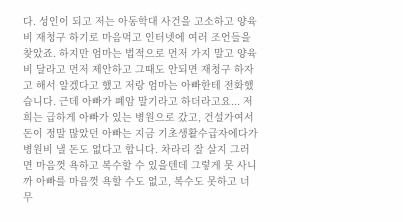다. 성인이 되고 저는 아동학대 사건을 고소하고 양육비 재청구 하기로 마음먹고 인터넷에 여러 조언들을 찾았죠. 하지만 엄마는 법적으로 먼저 가지 말고 양육비 달라고 먼저 제안하고 그때도 안되면 재청구 하자고 해서 알겠다고 했고 저랑 엄마는 아빠한테 전화했습니다. 근데 아빠가 폐암 말기라고 하더라고요... 저희는 급하게 아빠가 있는 병원으로 갔고, 건설가여서 돈이 정말 많았던 아빠는 지금 기초생활수급자에다가 병원비 낼 돈도 없다고 합니다. 차라리 잘 살지 그러면 마음껏 욕하고 복수할 수 있을텐데 그렇게 못 사니까 아빠를 마음껏 욕할 수도 없고, 복수도 못하고 너무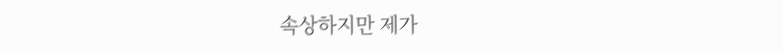속상하지만 제가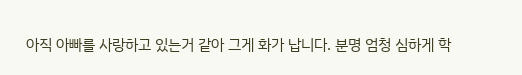아직 아빠를 사랑하고 있는거 같아 그게 화가 납니다. 분명 엄청 심하게 학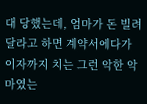대 당했는데, 엄마가 돈 빌려달라고 하면 계약서에다가 이자까지 치는 그런 악한 악마였는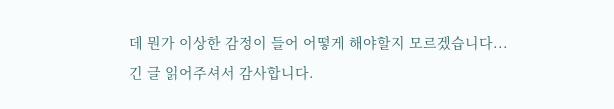데 뭔가 이상한 감정이 들어 어떻게 해야할지 모르겠습니다...
긴 글 읽어주셔서 감사합니다.